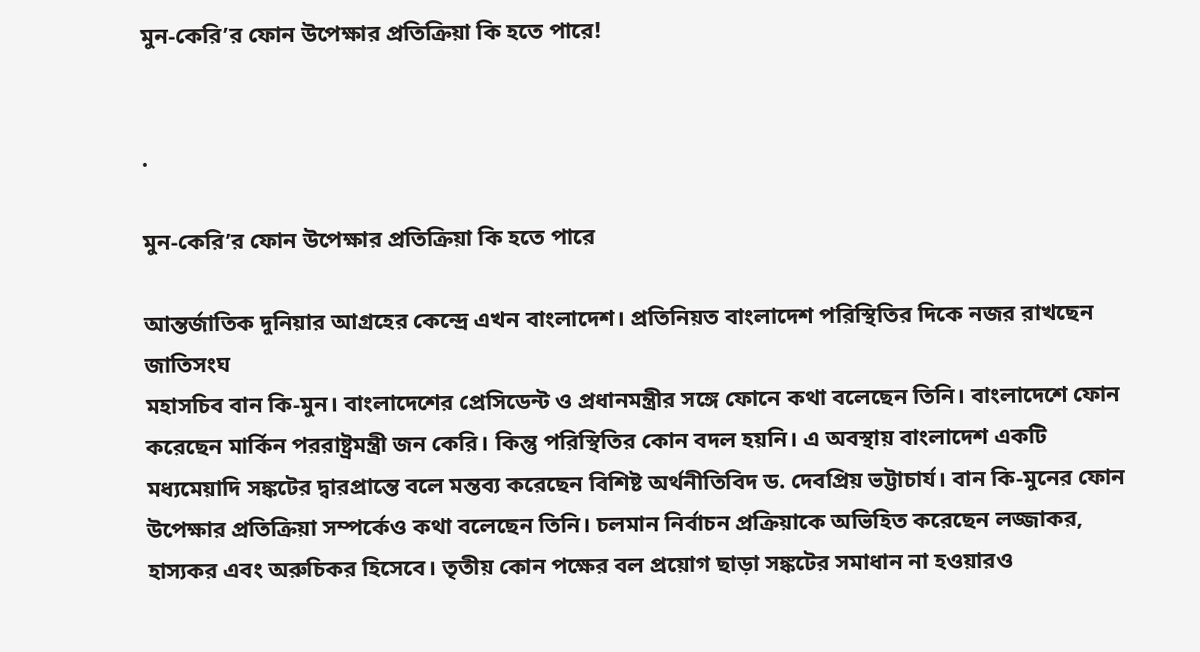মুন-কেরি’র ফোন উপেক্ষার প্রতিক্রিয়া কি হতে পারে!


.

মুন-কেরি’র ফোন উপেক্ষার প্রতিক্রিয়া কি হতে পারে

আন্তর্জাতিক দুনিয়ার আগ্রহের কেন্দ্রে এখন বাংলাদেশ। প্রতিনিয়ত বাংলাদেশ পরিস্থিতির দিকে নজর রাখছেন জাতিসংঘ
মহাসচিব বান কি-মুন। বাংলাদেশের প্রেসিডেন্ট ও প্রধানমন্ত্রীর সঙ্গে ফোনে কথা বলেছেন তিনি। বাংলাদেশে ফোন করেছেন মার্কিন পররাষ্ট্রমন্ত্রী জন কেরি। কিন্তু পরিস্থিতির কোন বদল হয়নি। এ অবস্থায় বাংলাদেশ একটি মধ্যমেয়াদি সঙ্কটের দ্বারপ্রান্তে বলে মন্তব্য করেছেন বিশিষ্ট অর্থনীতিবিদ ড. দেবপ্রিয় ভট্টাচার্য। বান কি-মুনের ফোন উপেক্ষার প্রতিক্রিয়া সম্পর্কেও কথা বলেছেন তিনি। চলমান নির্বাচন প্রক্রিয়াকে অভিহিত করেছেন লজ্জাকর, হাস্যকর এবং অরুচিকর হিসেবে। তৃতীয় কোন পক্ষের বল প্রয়োগ ছাড়া সঙ্কটের সমাধান না হওয়ারও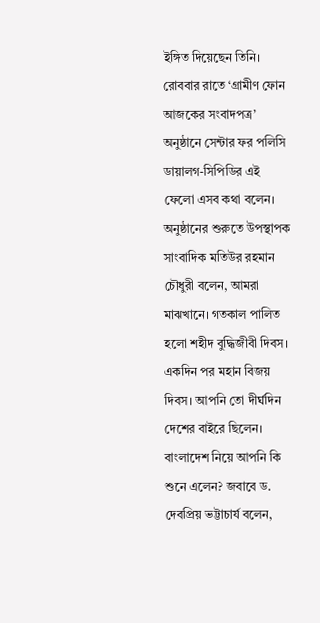ইঙ্গিত দিয়েছেন তিনি।
রোববার রাতে ‘গ্রামীণ ফোন আজকের সংবাদপত্র’ অনুষ্ঠানে সেন্টার ফর পলিসি ডায়ালগ-সিপিডির এই ফেলো এসব কথা বলেন। অনুষ্ঠানের শুরুতে উপস্থাপক সাংবাদিক মতিউর রহমান চৌধুরী বলেন, আমরা মাঝখানে। গতকাল পালিত হলো শহীদ বুদ্ধিজীবী দিবস। একদিন পর মহান বিজয় দিবস। আপনি তো দীর্ঘদিন দেশের বাইরে ছিলেন। বাংলাদেশ নিয়ে আপনি কি শুনে এলেন? জবাবে ড. দেবপ্রিয় ভট্টাচার্য বলেন,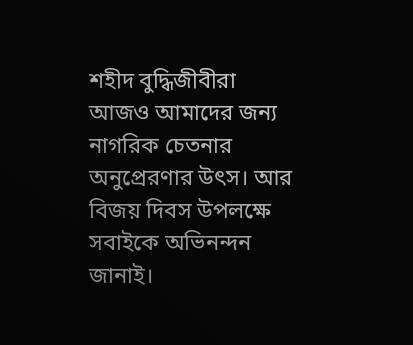শহীদ বুদ্ধিজীবীরা আজও আমাদের জন্য নাগরিক চেতনার অনুপ্রেরণার উৎস। আর বিজয় দিবস উপলক্ষে সবাইকে অভিনন্দন জানাই।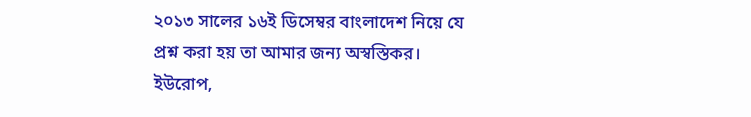২০১৩ সালের ১৬ই ডিসেম্বর বাংলাদেশ নিয়ে যে প্রশ্ন করা হয় তা আমার জন্য অস্বস্তিকর। ইউরোপ,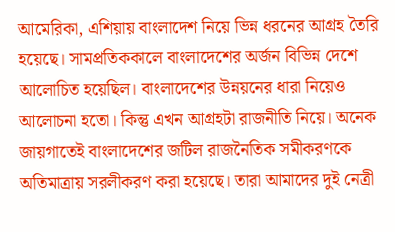আমেরিকা, এশিয়ায় বাংলাদেশ নিয়ে ভিন্ন ধরনের আগ্রহ তৈরি হয়েছে। সামপ্রতিককালে বাংলাদেশের অর্জন বিভিন্ন দেশে আলোচিত হয়েছিল। বাংলাদেশের উন্নয়নের ধারা নিয়েও আলোচনা হতো। কিন্তু এখন আগ্রহটা রাজনীতি নিয়ে। অনেক জায়গাতেই বাংলাদেশের জটিল রাজনৈতিক সমীকরণকে অতিমাত্রায় সরলীকরণ করা হয়েছে। তারা আমাদের দুই নেত্রী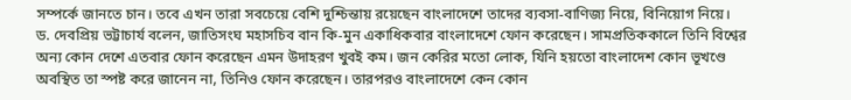সম্পর্কে জানতে চান। তবে এখন তারা সবচেয়ে বেশি দুশ্চিন্তায় রয়েছেন বাংলাদেশে তাদের ব্যবসা-বাণিজ্য নিয়ে, বিনিয়োগ নিয়ে।
ড. দেবপ্রিয় ভট্টাচার্য বলেন, জাতিসংঘ মহাসচিব বান কি-মুন একাধিকবার বাংলাদেশে ফোন করেছেন। সামপ্রতিককালে তিনি বিশ্বের অন্য কোন দেশে এতবার ফোন করেছেন এমন উদাহরণ খুবই কম। জন কেরির মতো লোক, যিনি হয়তো বাংলাদেশ কোন ভূখণ্ডে অবস্থিত তা স্পষ্ট করে জানেন না, তিনিও ফোন করেছেন। তারপরও বাংলাদেশে কেন কোন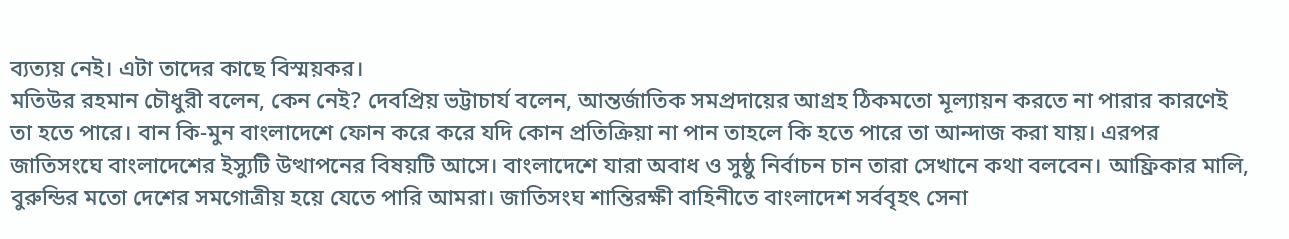ব্যত্যয় নেই। এটা তাদের কাছে বিস্ময়কর।
মতিউর রহমান চৌধুরী বলেন, কেন নেই? দেবপ্রিয় ভট্টাচার্য বলেন, আন্তর্জাতিক সমপ্রদায়ের আগ্রহ ঠিকমতো মূল্যায়ন করতে না পারার কারণেই তা হতে পারে। বান কি-মুন বাংলাদেশে ফোন করে করে যদি কোন প্রতিক্রিয়া না পান তাহলে কি হতে পারে তা আন্দাজ করা যায়। এরপর জাতিসংঘে বাংলাদেশের ইস্যুটি উত্থাপনের বিষয়টি আসে। বাংলাদেশে যারা অবাধ ও সুষ্ঠু নির্বাচন চান তারা সেখানে কথা বলবেন। আফ্রিকার মালি, বুরুন্ডির মতো দেশের সমগোত্রীয় হয়ে যেতে পারি আমরা। জাতিসংঘ শান্তিরক্ষী বাহিনীতে বাংলাদেশ সর্ববৃহৎ সেনা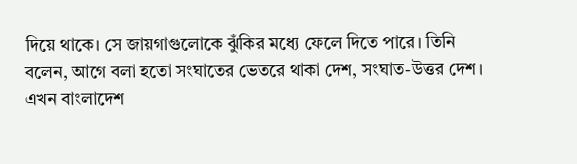দিয়ে থাকে। সে জায়গাগুলোকে ঝুঁকির মধ্যে ফেলে দিতে পারে। তিনি বলেন, আগে বলা হতো সংঘাতের ভেতরে থাকা দেশ, সংঘাত-উত্তর দেশ। এখন বাংলাদেশ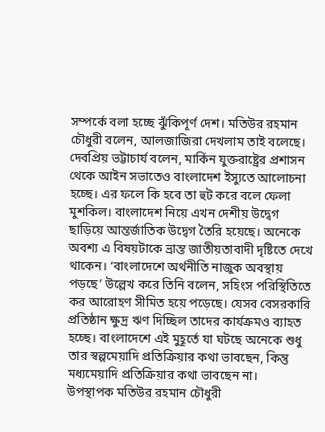সম্পর্কে বলা হচ্ছে ঝুঁকিপূর্ণ দেশ। মতিউর রহমান চৌধুরী বলেন, আলজাজিরা দেখলাম তাই বলেছে।
দেবপ্রিয় ভট্টাচার্য বলেন, মার্কিন যুক্তরাষ্ট্রের প্রশাসন থেকে আইন সভাতেও বাংলাদেশ ইস্যুতে আলোচনা হচ্ছে। এর ফলে কি হবে তা হুট করে বলে ফেলা মুশকিল। বাংলাদেশ নিয়ে এখন দেশীয় উদ্বেগ ছাড়িয়ে আন্তর্জাতিক উদ্বেগ তৈরি হয়েছে। অনেকে অবশ্য এ বিষয়টাকে ভ্রান্ত জাতীয়তাবাদী দৃষ্টিতে দেখে থাকেন। ‘বাংলাদেশে অর্থনীতি নাজুক অবস্থায় পড়ছে’ উল্লেখ করে তিনি বলেন, সহিংস পরিস্থিতিতে কর আরোহণ সীমিত হয়ে পড়েছে। যেসব বেসরকারি প্রতিষ্ঠান ক্ষুদ্র ঋণ দিচ্ছিল তাদের কার্যক্রমও ব্যাহত হচ্ছে। বাংলাদেশে এই মুহূর্তে যা ঘটছে অনেকে শুধু তার স্বল্পমেয়াদি প্রতিক্রিয়ার কথা ভাবছেন, কিন্তু মধ্যমেয়াদি প্রতিক্রিয়ার কথা ভাবছেন না।
উপস্থাপক মতিউর রহমান চৌধুরী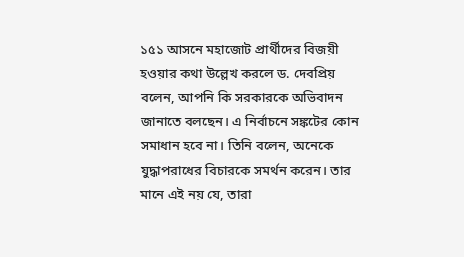১৫১ আসনে মহাজোট প্রার্থীদের বিজয়ী হওয়ার কথা উল্লেখ করলে ড. দেবপ্রিয় বলেন, আপনি কি সরকারকে অভিবাদন জানাতে বলছেন। এ নির্বাচনে সঙ্কটের কোন সমাধান হবে না। তিনি বলেন, অনেকে যুদ্ধাপরাধের বিচারকে সমর্থন করেন। তার মানে এই নয় যে, তারা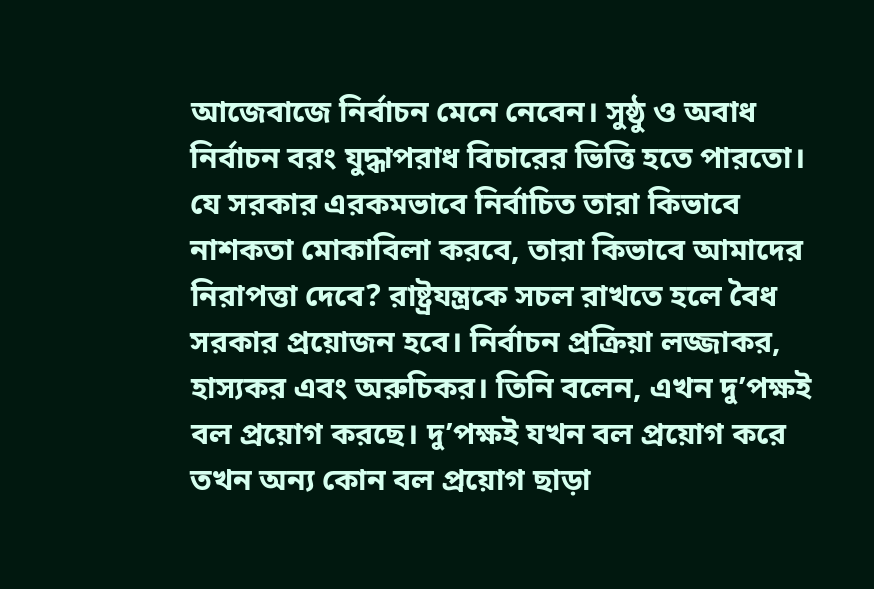আজেবাজে নির্বাচন মেনে নেবেন। সুষ্ঠু ও অবাধ নির্বাচন বরং যুদ্ধাপরাধ বিচারের ভিত্তি হতে পারতো। যে সরকার এরকমভাবে নির্বাচিত তারা কিভাবে নাশকতা মোকাবিলা করবে, তারা কিভাবে আমাদের নিরাপত্তা দেবে? রাষ্ট্রযন্ত্রকে সচল রাখতে হলে বৈধ সরকার প্রয়োজন হবে। নির্বাচন প্রক্রিয়া লজ্জাকর, হাস্যকর এবং অরুচিকর। তিনি বলেন, এখন দু’পক্ষই বল প্রয়োগ করছে। দু’পক্ষই যখন বল প্রয়োগ করে তখন অন্য কোন বল প্রয়োগ ছাড়া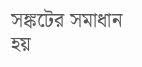সঙ্কটের সমাধান হয়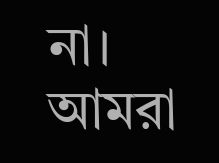না। আমরা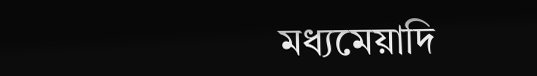মধ্যমেয়াদি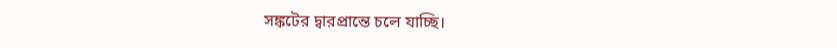সঙ্কটের দ্বারপ্রান্তে চলে যাচ্ছি।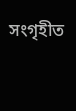সংগৃহীত